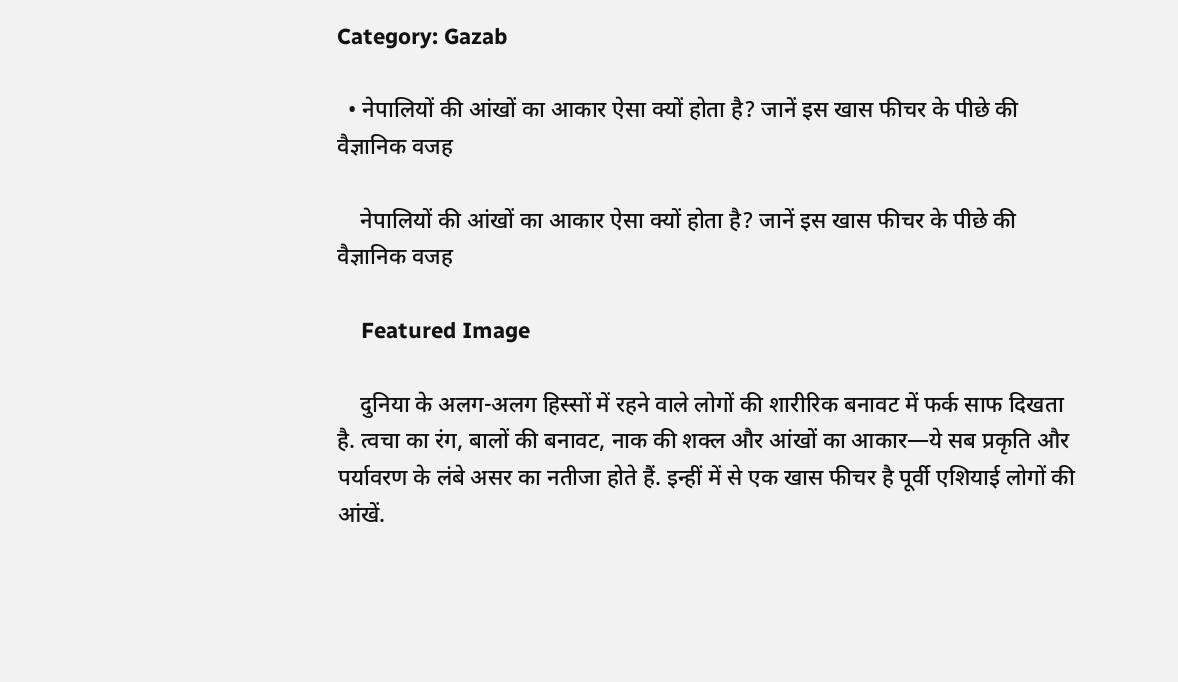Category: Gazab

  • नेपालियों की आंखों का आकार ऐसा क्यों होता है? जानें इस खास फीचर के पीछे की वैज्ञानिक वजह

    नेपालियों की आंखों का आकार ऐसा क्यों होता है? जानें इस खास फीचर के पीछे की वैज्ञानिक वजह

    Featured Image

    दुनिया के अलग-अलग हिस्सों में रहने वाले लोगों की शारीरिक बनावट में फर्क साफ दिखता है. त्वचा का रंग, बालों की बनावट, नाक की शक्ल और आंखों का आकार—ये सब प्रकृति और पर्यावरण के लंबे असर का नतीजा होते हैं. इन्हीं में से एक खास फीचर है पूर्वी एशियाई लोगों की आंखें.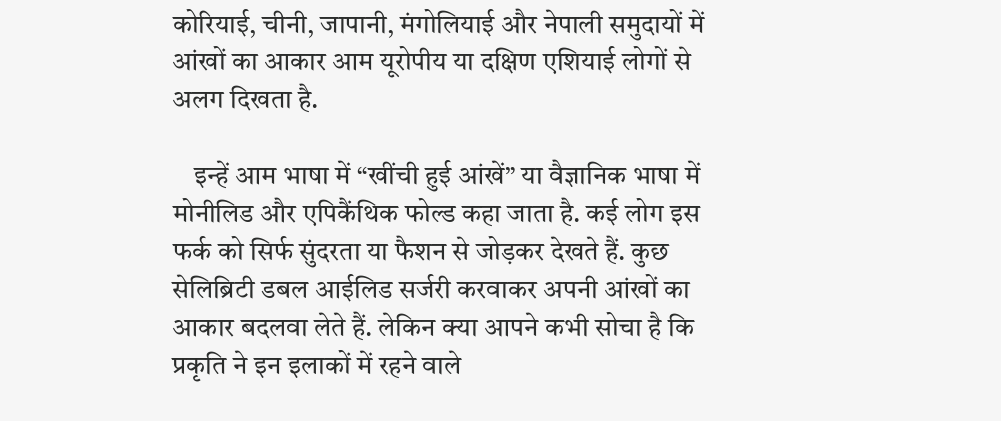कोरियाई, चीनी, जापानी, मंगोलियाई और नेपाली समुदायों में आंखों का आकार आम यूरोपीय या दक्षिण एशियाई लोगों से अलग दिखता है.

    इन्हें आम भाषा में “खींची हुई आंखें” या वैज्ञानिक भाषा में मोनीलिड और एपिकैंथिक फोल्ड कहा जाता है. कई लोग इस फर्क को सिर्फ सुंदरता या फैशन से जोड़कर देखते हैं. कुछ सेलिब्रिटी डबल आईलिड सर्जरी करवाकर अपनी आंखों का आकार बदलवा लेते हैं. लेकिन क्या आपने कभी सोचा है कि प्रकृति ने इन इलाकों में रहने वाले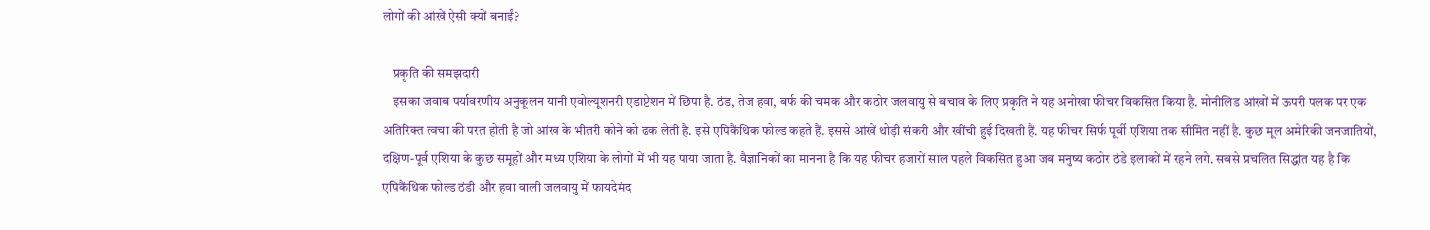लोगों की आंखें ऐसी क्यों बनाईं?

    प्रकृति की समझदारी
    इसका जवाब पर्यावरणीय अनुकूलन यानी एवोल्यूशनरी एडाप्टेशन में छिपा है. ठंड, तेज हवा, बर्फ की चमक और कठोर जलवायु से बचाव के लिए प्रकृति ने यह अनोखा फीचर विकसित किया है. मोनीलिड आंखों में ऊपरी पलक पर एक अतिरिक्त त्वचा की परत होती है जो आंख के भीतरी कोने को ढक लेती है. इसे एपिकैंथिक फोल्ड कहते हैं. इससे आंखें थोड़ी संकरी और खींची हुई दिखती हैं. यह फीचर सिर्फ पूर्वी एशिया तक सीमित नहीं है. कुछ मूल अमेरिकी जनजातियों, दक्षिण-पूर्व एशिया के कुछ समूहों और मध्य एशिया के लोगों में भी यह पाया जाता है. वैज्ञानिकों का मानना है कि यह फीचर हजारों साल पहले विकसित हुआ जब मनुष्य कठोर ठंडे इलाकों में रहने लगे. सबसे प्रचलित सिद्धांत यह है कि एपिकैंथिक फोल्ड ठंडी और हवा वाली जलवायु में फायदेमंद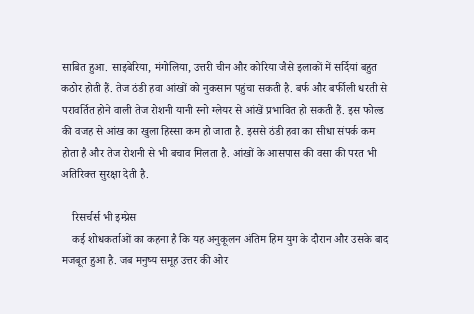साबित हुआ. साइबेरिया, मंगोलिया, उत्तरी चीन और कोरिया जैसे इलाकों में सर्दियां बहुत कठोर होती हैं. तेज ठंडी हवा आंखों को नुकसान पहुंचा सकती है. बर्फ और बर्फीली धरती से परावर्तित होने वाली तेज रोशनी यानी स्नो ग्लेयर से आंखें प्रभावित हो सकती हैं. इस फोल्ड की वजह से आंख का खुला हिस्सा कम हो जाता है. इससे ठंडी हवा का सीधा संपर्क कम होता है और तेज रोशनी से भी बचाव मिलता है. आंखों के आसपास की वसा की परत भी अतिरिक्त सुरक्षा देती है.

    रिसर्चर्स भी इम्प्रेस
    कई शोधकर्ताओं का कहना है कि यह अनुकूलन अंतिम हिम युग के दौरान और उसके बाद मजबूत हुआ है. जब मनुष्य समूह उत्तर की ओर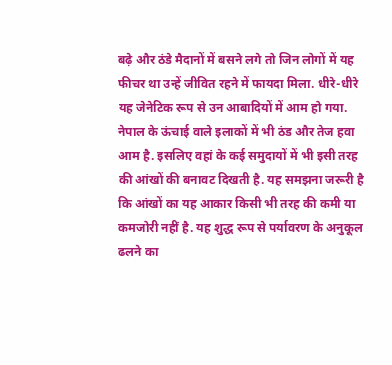बढ़े और ठंडे मैदानों में बसने लगे तो जिन लोगों में यह फीचर था उन्हें जीवित रहने में फायदा मिला. धीरे-धीरे यह जेनेटिक रूप से उन आबादियों में आम हो गया. नेपाल के ऊंचाई वाले इलाकों में भी ठंड और तेज हवा आम है. इसलिए वहां के कई समुदायों में भी इसी तरह की आंखों की बनावट दिखती है. यह समझना जरूरी है कि आंखों का यह आकार किसी भी तरह की कमी या कमजोरी नहीं है. यह शुद्ध रूप से पर्यावरण के अनुकूल ढलने का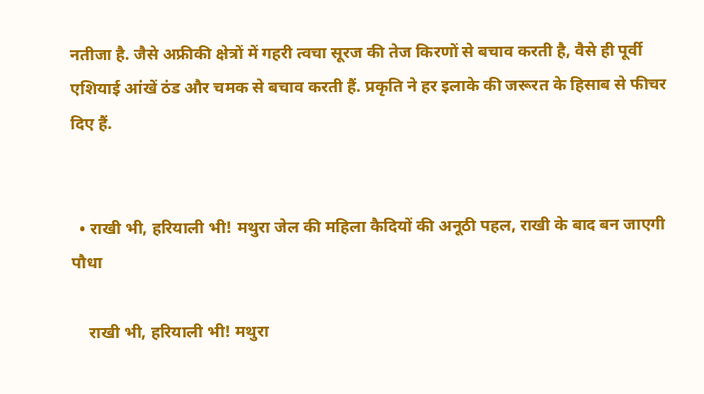नतीजा है. जैसे अफ्रीकी क्षेत्रों में गहरी त्वचा सूरज की तेज किरणों से बचाव करती है, वैसे ही पूर्वी एशियाई आंखें ठंड और चमक से बचाव करती हैं. प्रकृति ने हर इलाके की जरूरत के हिसाब से फीचर दिए हैं.


  • राखी भी, हरियाली भी! मथुरा जेल की महिला कैदियों की अनूठी पहल, राखी के बाद बन जाएगी पौधा

    राखी भी, हरियाली भी! मथुरा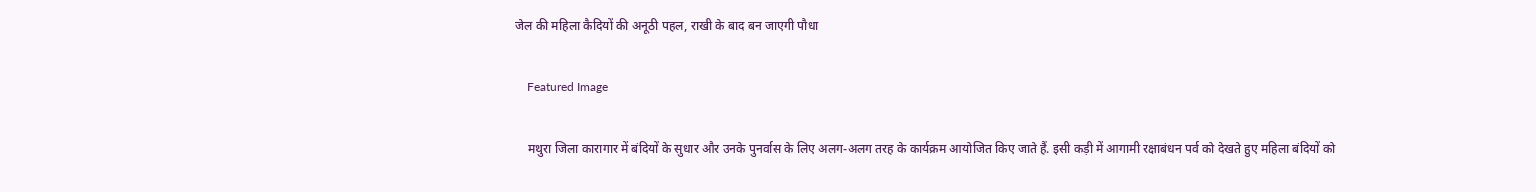जेल की महिला कैदियों की अनूठी पहल, राखी के बाद बन जाएगी पौधा

    Featured Image

    मथुरा जिला कारागार में बंदियों के सुधार और उनके पुनर्वास के लिए अलग-अलग तरह के कार्यक्रम आयोजित किए जाते हैं. इसी कड़ी में आगामी रक्षाबंधन पर्व को देखते हुए महिला बंदियों को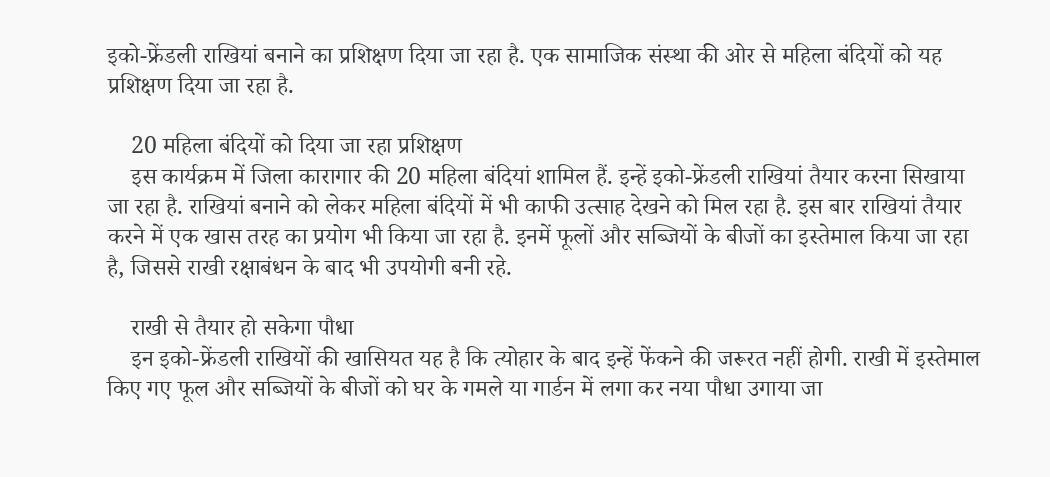इको-फ्रेंडली राखियां बनाने का प्रशिक्षण दिया जा रहा है. एक सामाजिक संस्था की ओर से महिला बंदियों को यह प्रशिक्षण दिया जा रहा है.

    20 महिला बंदियों को दिया जा रहा प्रशिक्षण
    इस कार्यक्रम में जिला कारागार की 20 महिला बंदियां शामिल हैं. इन्हें इको-फ्रेंडली राखियां तैयार करना सिखाया जा रहा है. राखियां बनाने को लेकर महिला बंदियों में भी काफी उत्साह देखने को मिल रहा है. इस बार राखियां तैयार करने में एक खास तरह का प्रयोग भी किया जा रहा है. इनमें फूलों और सब्जियों के बीजों का इस्तेमाल किया जा रहा है, जिससे राखी रक्षाबंधन के बाद भी उपयोगी बनी रहे.

    राखी से तैयार हो सकेगा पौधा
    इन इको-फ्रेंडली राखियों की खासियत यह है कि त्योहार के बाद इन्हें फेंकने की जरूरत नहीं होगी. राखी में इस्तेमाल किए गए फूल और सब्जियों के बीजों को घर के गमले या गार्डन में लगा कर नया पौधा उगाया जा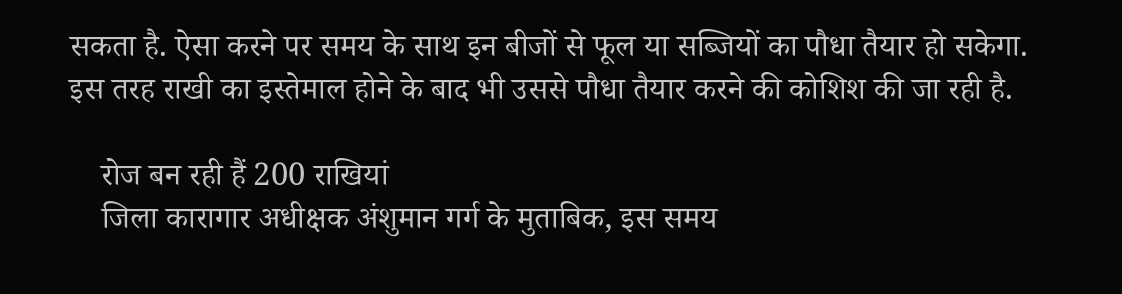सकता है. ऐसा करने पर समय के साथ इन बीजों से फूल या सब्जियों का पौधा तैयार हो सकेगा. इस तरह राखी का इस्तेमाल होने के बाद भी उससे पौधा तैयार करने की कोशिश की जा रही है.

    रोज बन रही हैं 200 राखियां
    जिला कारागार अधीक्षक अंशुमान गर्ग के मुताबिक, इस समय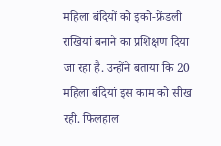महिला बंदियों को इको-फ्रेंडली राखियां बनाने का प्रशिक्षण दिया जा रहा है. उन्होंने बताया कि 20 महिला बंदियां इस काम को सीख रही. फिलहाल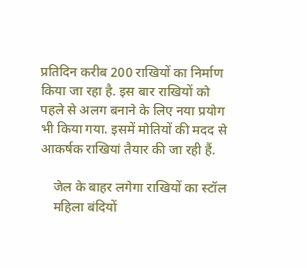प्रतिदिन करीब 200 राखियों का निर्माण किया जा रहा है. इस बार राखियों को पहले से अलग बनाने के लिए नया प्रयोग भी किया गया. इसमें मोतियों की मदद से आकर्षक राखियां तैयार की जा रही हैं.

    जेल के बाहर लगेगा राखियों का स्टॉल
    महिला बंदियों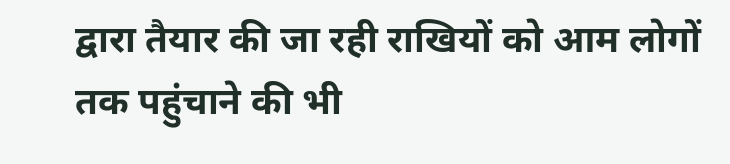द्वारा तैयार की जा रही राखियों को आम लोगों तक पहुंचाने की भी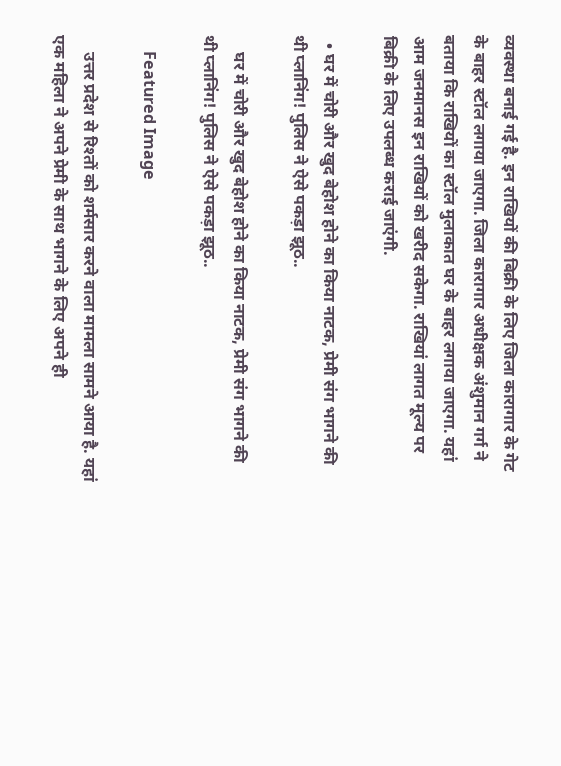व्यवस्था बनाई गई है. इन राखियों की बिक्री के लिए जिला कारागार के गेट के बाहर स्टॉल लगाया जाएगा. जिला कारागार अधीक्षक अंशुमान गर्ग ने बताया कि राखियों का स्टॉल मुलाकात घर के बाहर लगाया जाएगा. यहां आम जनमानस इन राखियों को खरीद सकेगा. राखियां लागत मूल्य पर बिक्री के लिए उपलब्ध कराई जाएंगी.

  • घर में चोरी और खुद बेहोश होने का किया नाटक, प्रेमी संग भागने की थी प्लानिंग! पुलिस ने ऐसे पकड़ा झूठ..

    घर में चोरी और खुद बेहोश होने का किया नाटक, प्रेमी संग भागने की थी प्लानिंग! पुलिस ने ऐसे पकड़ा झूठ..

    Featured Image

    उत्तर प्रदेश से रिश्तों को शर्मसार करने वाला मामला सामने आया है. यहां एक महिला ने अपने प्रेमी के साथ भागने के लिए अपने ही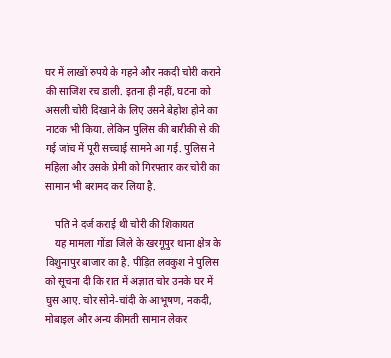घर में लाखों रुपये के गहने और नकदी चोरी कराने की साजिश रच डाली. इतना ही नहीं, घटना को असली चोरी दिखाने के लिए उसने बेहोश होने का नाटक भी किया. लेकिन पुलिस की बारीकी से की गई जांच में पूरी सच्चाई सामने आ गई. पुलिस ने महिला और उसके प्रेमी को गिरफ्तार कर चोरी का सामान भी बरामद कर लिया है.

    पति ने दर्ज कराई थी चोरी की शिकायत
    यह मामला गोंडा जिले के खरगूपुर थाना क्षेत्र के विशुनापुर बाजार का है. पीड़ित लवकुश ने पुलिस को सूचना दी कि रात में अज्ञात चोर उनके घर में घुस आए. चोर सोने-चांदी के आभूषण, नकदी, मोबाइल और अन्य कीमती सामान लेकर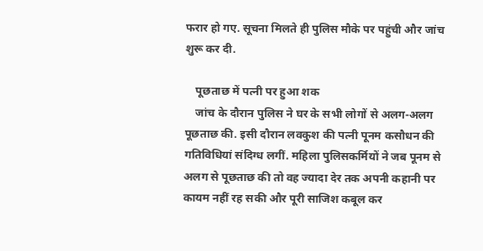फरार हो गए. सूचना मिलते ही पुलिस मौके पर पहुंची और जांच शुरू कर दी.

    पूछताछ में पत्नी पर हुआ शक
    जांच के दौरान पुलिस ने घर के सभी लोगों से अलग-अलग पूछताछ की. इसी दौरान लवकुश की पत्नी पूनम कसौधन की गतिविधियां संदिग्ध लगीं. महिला पुलिसकर्मियों ने जब पूनम से अलग से पूछताछ की तो वह ज्यादा देर तक अपनी कहानी पर कायम नहीं रह सकी और पूरी साजिश कबूल कर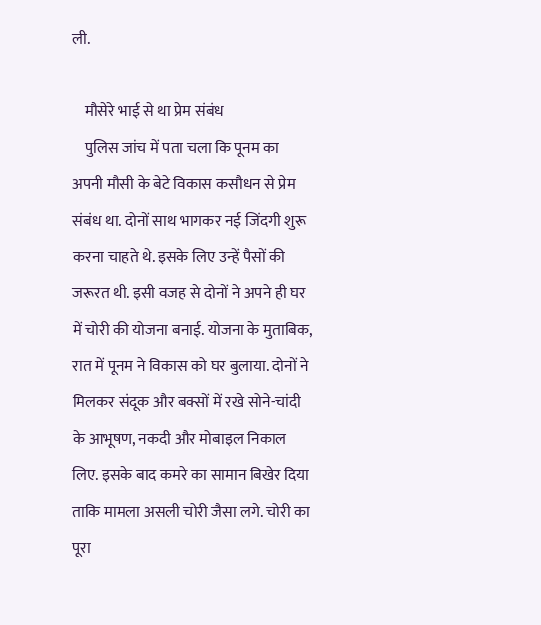ली.

    मौसेरे भाई से था प्रेम संबंध
    पुलिस जांच में पता चला कि पूनम का अपनी मौसी के बेटे विकास कसौधन से प्रेम संबंध था. दोनों साथ भागकर नई जिंदगी शुरू करना चाहते थे. इसके लिए उन्हें पैसों की जरूरत थी. इसी वजह से दोनों ने अपने ही घर में चोरी की योजना बनाई. योजना के मुताबिक, रात में पूनम ने विकास को घर बुलाया. दोनों ने मिलकर संदूक और बक्सों में रखे सोने-चांदी के आभूषण, नकदी और मोबाइल निकाल लिए. इसके बाद कमरे का सामान बिखेर दिया ताकि मामला असली चोरी जैसा लगे. चोरी का पूरा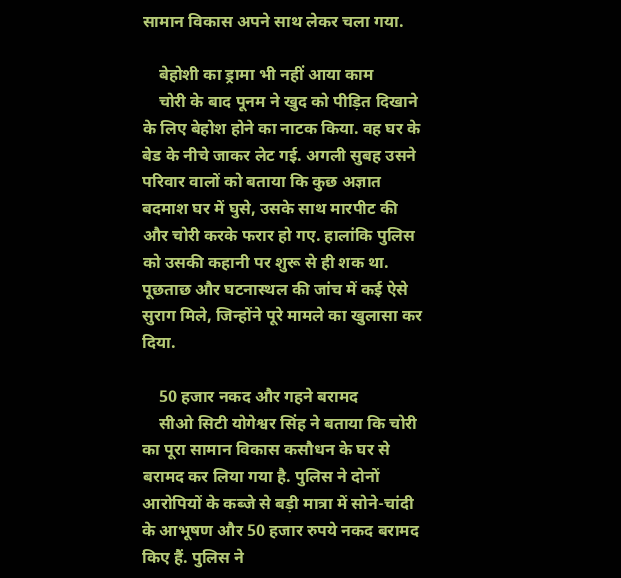सामान विकास अपने साथ लेकर चला गया.

    बेहोशी का ड्रामा भी नहीं आया काम
    चोरी के बाद पूनम ने खुद को पीड़ित दिखाने के लिए बेहोश होने का नाटक किया. वह घर के बेड के नीचे जाकर लेट गई. अगली सुबह उसने परिवार वालों को बताया कि कुछ अज्ञात बदमाश घर में घुसे, उसके साथ मारपीट की और चोरी करके फरार हो गए. हालांकि पुलिस को उसकी कहानी पर शुरू से ही शक था. पूछताछ और घटनास्थल की जांच में कई ऐसे सुराग मिले, जिन्होंने पूरे मामले का खुलासा कर दिया.

    50 हजार नकद और गहने बरामद
    सीओ सिटी योगेश्वर सिंह ने बताया कि चोरी का पूरा सामान विकास कसौधन के घर से बरामद कर लिया गया है. पुलिस ने दोनों आरोपियों के कब्जे से बड़ी मात्रा में सोने-चांदी के आभूषण और 50 हजार रुपये नकद बरामद किए हैं. पुलिस ने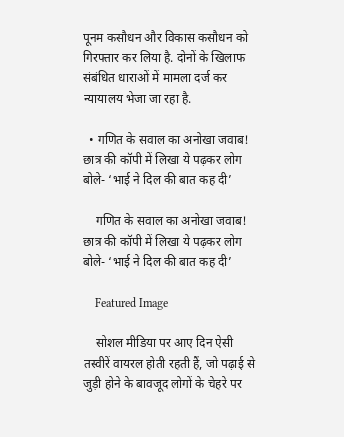पूनम कसौधन और विकास कसौधन को गिरफ्तार कर लिया है. दोनों के खिलाफ संबंधित धाराओं में मामला दर्ज कर न्यायालय भेजा जा रहा है.

  • गणित के सवाल का अनोखा जवाब! छात्र की कॉपी में लिखा ये पढ़कर लोग बोले- ‘भाई ने दिल की बात कह दी’

    गणित के सवाल का अनोखा जवाब! छात्र की कॉपी में लिखा ये पढ़कर लोग बोले- ‘भाई ने दिल की बात कह दी’

    Featured Image

    सोशल मीडिया पर आए दिन ऐसी तस्वीरें वायरल होती रहती हैं, जो पढ़ाई से जुड़ी होने के बावजूद लोगों के चेहरे पर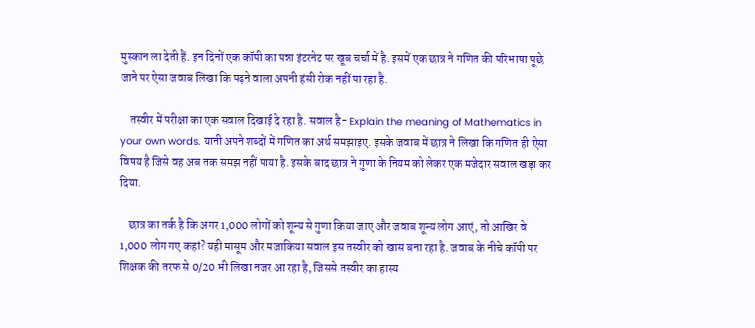मुस्कान ला देती हैं. इन दिनों एक कॉपी का पन्ना इंटरनेट पर खूब चर्चा में है. इसमें एक छात्र ने गणित की परिभाषा पूछे जाने पर ऐसा जवाब लिखा कि पढ़ने वाला अपनी हंसी रोक नहीं पा रहा है.

    तस्वीर में परीक्षा का एक सवाल दिखाई दे रहा है. सवाल है- Explain the meaning of Mathematics in your own words. यानी अपने शब्दों में गणित का अर्थ समझाइए. इसके जवाब में छात्र ने लिखा कि गणित ही ऐसा विषय है जिसे वह अब तक समझ नहीं पाया है. इसके बाद छात्र ने गुणा के नियम को लेकर एक मजेदार सवाल खड़ा कर दिया.

    छात्र का तर्क है कि अगर 1,000 लोगों को शून्य से गुणा किया जाए और जवाब शून्य लोग आएं, तो आखिर वे 1,000 लोग गए कहां? यही मासूम और मजाकिया सवाल इस तस्वीर को खास बना रहा है. जवाब के नीचे कॉपी पर शिक्षक की तरफ से 0/20 भी लिखा नजर आ रहा है, जिससे तस्वीर का हास्य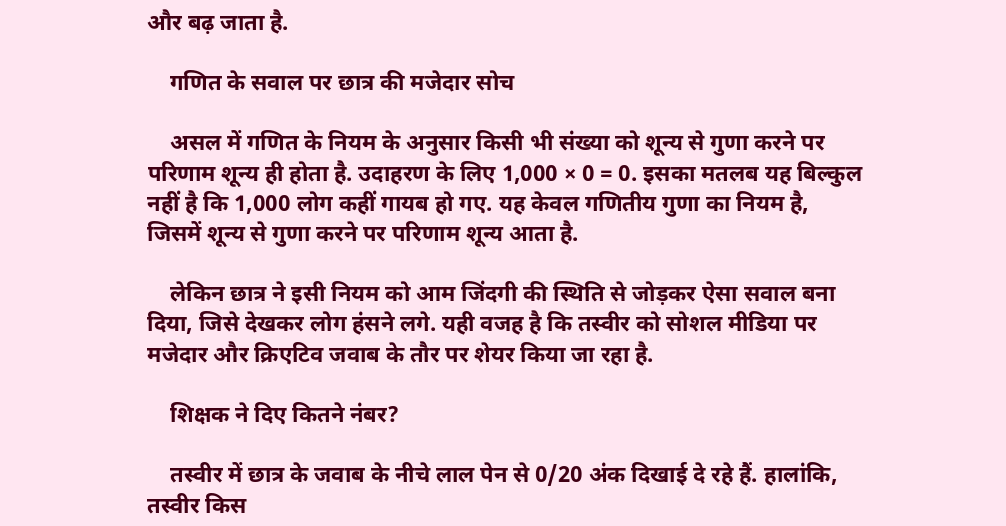और बढ़ जाता है.

    गणित के सवाल पर छात्र की मजेदार सोच

    असल में गणित के नियम के अनुसार किसी भी संख्या को शून्य से गुणा करने पर परिणाम शून्य ही होता है. उदाहरण के लिए 1,000 × 0 = 0. इसका मतलब यह बिल्कुल नहीं है कि 1,000 लोग कहीं गायब हो गए. यह केवल गणितीय गुणा का नियम है, जिसमें शून्य से गुणा करने पर परिणाम शून्य आता है.

    लेकिन छात्र ने इसी नियम को आम जिंदगी की स्थिति से जोड़कर ऐसा सवाल बना दिया, जिसे देखकर लोग हंसने लगे. यही वजह है कि तस्वीर को सोशल मीडिया पर मजेदार और क्रिएटिव जवाब के तौर पर शेयर किया जा रहा है.

    शिक्षक ने दिए कितने नंबर?

    तस्वीर में छात्र के जवाब के नीचे लाल पेन से 0/20 अंक दिखाई दे रहे हैं. हालांकि, तस्वीर किस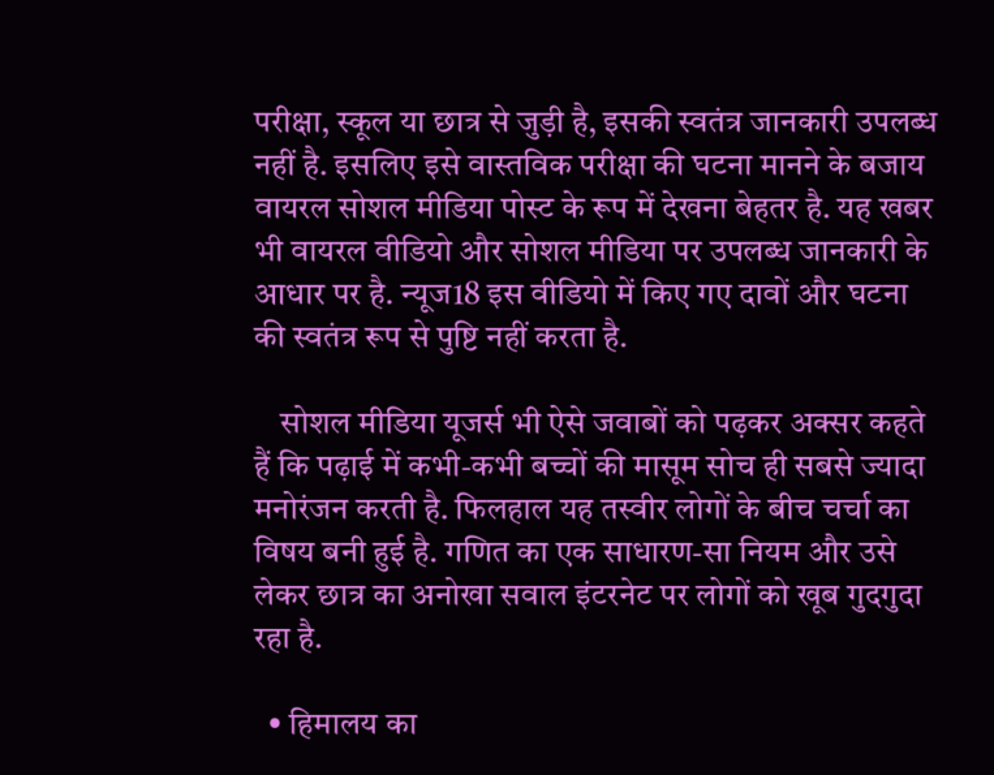परीक्षा, स्कूल या छात्र से जुड़ी है, इसकी स्वतंत्र जानकारी उपलब्ध नहीं है. इसलिए इसे वास्तविक परीक्षा की घटना मानने के बजाय वायरल सोशल मीडिया पोस्ट के रूप में देखना बेहतर है. यह खबर भी वायरल वीडियो और सोशल मीडिया पर उपलब्ध जानकारी के आधार पर है. न्यूज18 इस वीडियो में किए गए दावों और घटना की स्वतंत्र रूप से पुष्टि नहीं करता है.

    सोशल मीडिया यूजर्स भी ऐसे जवाबों को पढ़कर अक्सर कहते हैं कि पढ़ाई में कभी-कभी बच्चों की मासूम सोच ही सबसे ज्यादा मनोरंजन करती है. फिलहाल यह तस्वीर लोगों के बीच चर्चा का विषय बनी हुई है. गणित का एक साधारण-सा नियम और उसे लेकर छात्र का अनोखा सवाल इंटरनेट पर लोगों को खूब गुदगुदा रहा है.

  • हिमालय का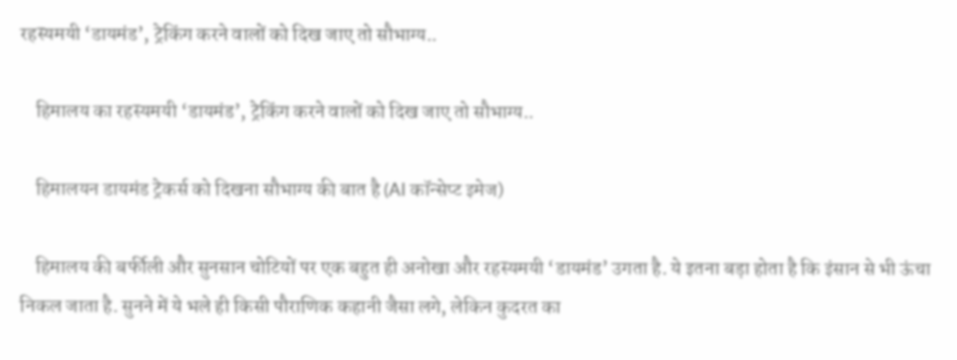रहस्यमयी ‘डायमंड’, ट्रेकिंग करने वालों को दिख जाए तो सौभाग्य..

    हिमालय का रहस्यमयी ‘डायमंड’, ट्रेकिंग करने वालों को दिख जाए तो सौभाग्य..

    हिमालयन डायमंड ट्रेकर्स को दिखना सौभाग्य की बात है (AI कॉन्सेप्ट इमेज)

    हिमालय की बर्फीली और सुनसान चोटियों पर एक बहुत ही अनोखा और रहस्यमयी ‘डायमंड’ उगता है. ये इतना बड़ा होता है कि इंसान से भी ऊंचा निकल जाता है. सुनने में ये भले ही किसी पौराणिक कहानी जैसा लगे, लेकिन कुदरत का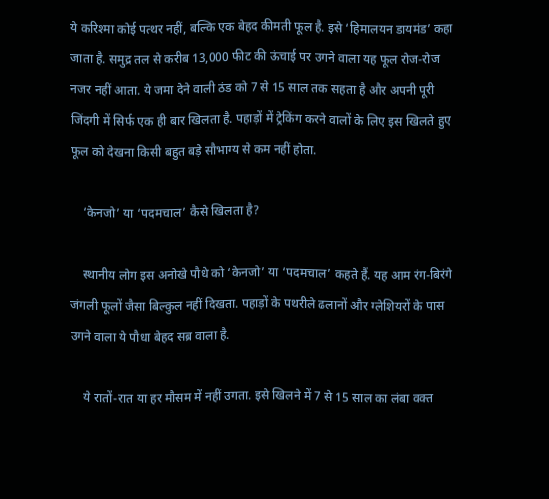ये करिश्मा कोई पत्थर नहीं, बल्कि एक बेहद कीमती फूल है. इसे ‘हिमालयन डायमंड’ कहा जाता है. समुद्र तल से करीब 13,000 फीट की ऊंचाई पर उगने वाला यह फूल रोज-रोज नजर नहीं आता. ये जमा देने वाली ठंड को 7 से 15 साल तक सहता है और अपनी पूरी जिंदगी में सिर्फ एक ही बार खिलता है. पहाड़ों में ट्रेकिंग करने वालों के लिए इस खिलते हुए फूल को देखना किसी बहुत बड़े सौभाग्य से कम नहीं होता.

    ‘केनजो’ या ‘पदमचाल’ कैसे खिलता है?

    स्थानीय लोग इस अनोखे पौधे को ‘केनजो’ या ‘पदमचाल’ कहते हैं. यह आम रंग-बिरंगे जंगली फूलों जैसा बिल्कुल नहीं दिखता. पहाड़ों के पथरीले ढलानों और ग्लेशियरों के पास उगने वाला ये पौधा बेहद सब्र वाला है.

    ये रातों-रात या हर मौसम में नहीं उगता. इसे खिलने में 7 से 15 साल का लंबा वक्त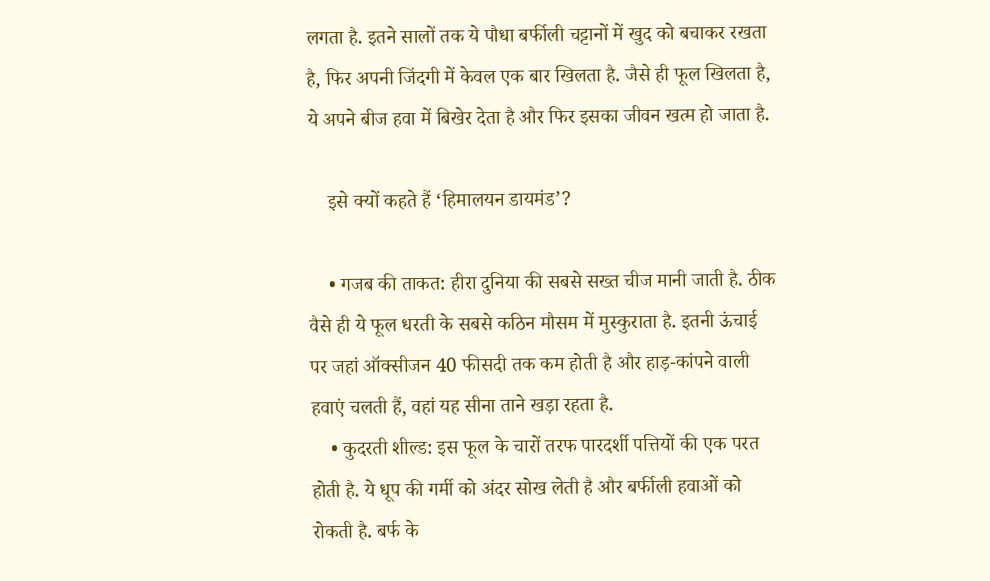लगता है. इतने सालों तक ये पौधा बर्फीली चट्टानों में खुद को बचाकर रखता है, फिर अपनी जिंदगी में केवल एक बार खिलता है. जैसे ही फूल खिलता है, ये अपने बीज हवा में बिखेर देता है और फिर इसका जीवन खत्म हो जाता है.

    इसे क्यों कहते हैं ‘हिमालयन डायमंड’?

    • गजब की ताकत: हीरा दुनिया की सबसे सख्त चीज मानी जाती है. ठीक वैसे ही ये फूल धरती के सबसे कठिन मौसम में मुस्कुराता है. इतनी ऊंचाई पर जहां ऑक्सीजन 40 फीसदी तक कम होती है और हाड़-कांपने वाली हवाएं चलती हैं, वहां यह सीना ताने खड़ा रहता है.
    • कुदरती शील्ड: इस फूल के चारों तरफ पारदर्शी पत्तियों की एक परत होती है. ये धूप की गर्मी को अंदर सोख लेती है और बर्फीली हवाओं को रोकती है. बर्फ के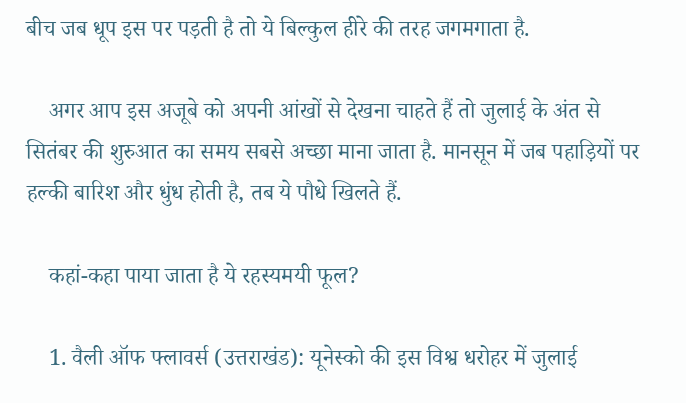बीच जब धूप इस पर पड़ती है तो ये बिल्कुल हीरे की तरह जगमगाता है.

    अगर आप इस अजूबे को अपनी आंखों से देखना चाहते हैं तो जुलाई के अंत से सितंबर की शुरुआत का समय सबसे अच्छा माना जाता है. मानसून में जब पहाड़ियों पर हल्की बारिश और धुंध होती है, तब ये पौधे खिलते हैं.

    कहां-कहा पाया जाता है ये रहस्यमयी फूल?

    1. वैली ऑफ फ्लावर्स (उत्तराखंड): यूनेस्को की इस विश्व धरोहर में जुलाई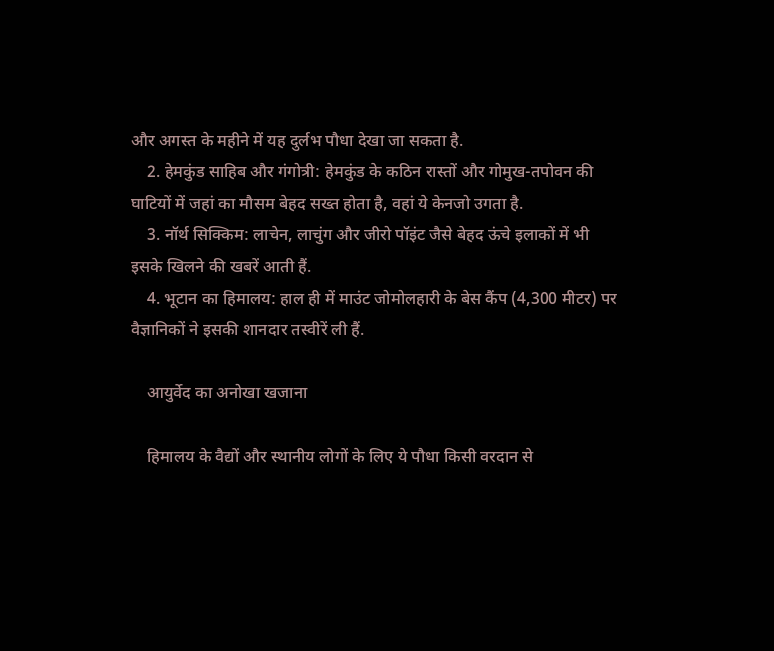और अगस्त के महीने में यह दुर्लभ पौधा देखा जा सकता है.
    2. हेमकुंड साहिब और गंगोत्री: हेमकुंड के कठिन रास्तों और गोमुख-तपोवन की घाटियों में जहां का मौसम बेहद सख्त होता है, वहां ये केनजो उगता है.
    3. नॉर्थ सिक्किम: लाचेन, लाचुंग और जीरो पॉइंट जैसे बेहद ऊंचे इलाकों में भी इसके खिलने की खबरें आती हैं.
    4. भूटान का हिमालय: हाल ही में माउंट जोमोलहारी के बेस कैंप (4,300 मीटर) पर वैज्ञानिकों ने इसकी शानदार तस्वीरें ली हैं.

    आयुर्वेद का अनोखा खजाना

    हिमालय के वैद्यों और स्थानीय लोगों के लिए ये पौधा किसी वरदान से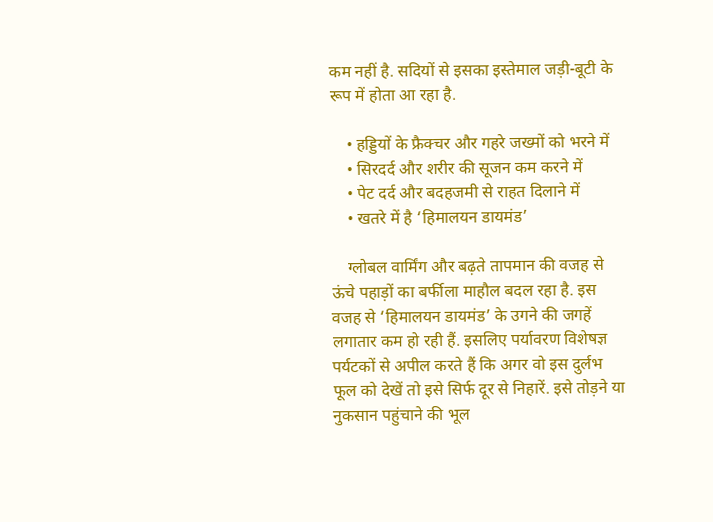कम नहीं है. सदियों से इसका इस्तेमाल जड़ी-बूटी के रूप में होता आ रहा है.

    • हड्डियों के फ्रैक्चर और गहरे जख्मों को भरने में
    • सिरदर्द और शरीर की सूजन कम करने में
    • पेट दर्द और बदहजमी से राहत दिलाने में
    • खतरे में है ‘हिमालयन डायमंड’

    ग्लोबल वार्मिंग और बढ़ते तापमान की वजह से ऊंचे पहाड़ों का बर्फीला माहौल बदल रहा है. इस वजह से ‘हिमालयन डायमंड’ के उगने की जगहें लगातार कम हो रही हैं. इसलिए पर्यावरण विशेषज्ञ पर्यटकों से अपील करते हैं कि अगर वो इस दुर्लभ फूल को देखें तो इसे सिर्फ दूर से निहारें. इसे तोड़ने या नुकसान पहुंचाने की भूल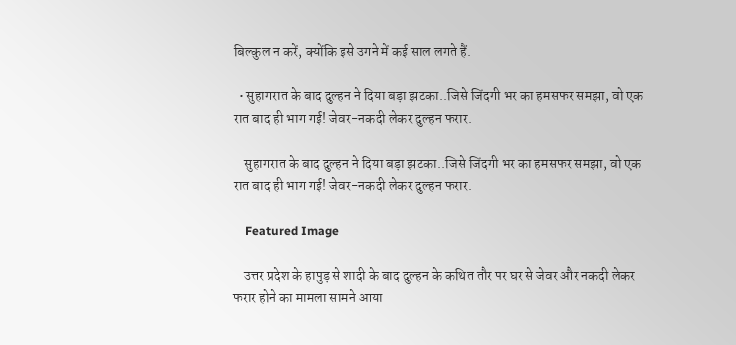बिल्कुल न करें, क्योंकि इसे उगने में कई साल लगते हैं.

  • सुहागरात के बाद दुल्हन ने दिया बड़ा झटका..जिसे जिंदगी भर का हमसफर समझा, वो एक रात बाद ही भाग गई! जेवर-नकदी लेकर दुल्हन फरार.

    सुहागरात के बाद दुल्हन ने दिया बड़ा झटका..जिसे जिंदगी भर का हमसफर समझा, वो एक रात बाद ही भाग गई! जेवर-नकदी लेकर दुल्हन फरार.

    Featured Image

    उत्तर प्रदेश के हापुड़ से शादी के बाद दुल्हन के कथित तौर पर घर से जेवर और नकदी लेकर फरार होने का मामला सामने आया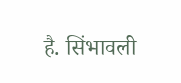है. सिंभावली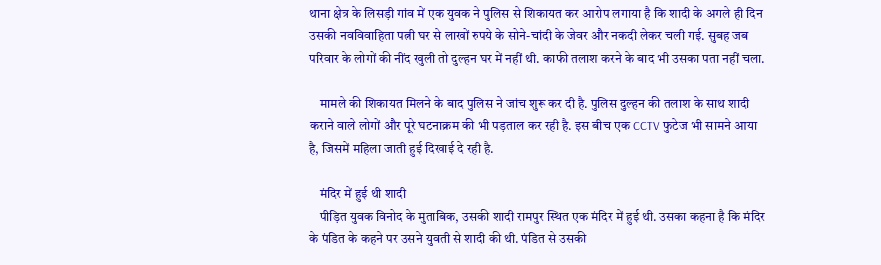थाना क्षेत्र के लिसड़ी गांव में एक युवक ने पुलिस से शिकायत कर आरोप लगाया है कि शादी के अगले ही दिन उसकी नवविवाहिता पत्नी घर से लाखों रुपये के सोने-चांदी के जेवर और नकदी लेकर चली गई. सुबह जब परिवार के लोगों की नींद खुली तो दुल्हन घर में नहीं थी. काफी तलाश करने के बाद भी उसका पता नहीं चला.

    मामले की शिकायत मिलने के बाद पुलिस ने जांच शुरू कर दी है. पुलिस दुल्हन की तलाश के साथ शादी कराने वाले लोगों और पूरे घटनाक्रम की भी पड़ताल कर रही है. इस बीच एक CCTV फुटेज भी सामने आया है, जिसमें महिला जाती हुई दिखाई दे रही है.

    मंदिर में हुई थी शादी
    पीड़ित युवक विनोद के मुताबिक, उसकी शादी रामपुर स्थित एक मंदिर में हुई थी. उसका कहना है कि मंदिर के पंडित के कहने पर उसने युवती से शादी की थी. पंडित से उसकी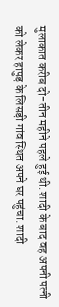मुलाकात करीब दो-तीन महीने पहले हुई थी. शादी के बाद वह अपनी पत्नी को लेकर हापुड़ के लिसड़ी गांव स्थित अपने घर पहुंचा. शादी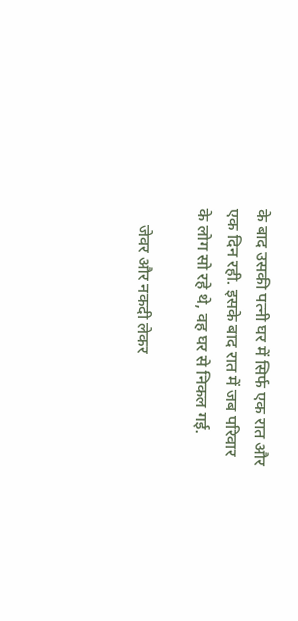के बाद उसकी पत्नी घर में सिर्फ एक रात और एक दिन रही. इसके बाद रात में जब परिवार के लोग सो रहे थे, वह घर से निकल गई.

    जेवर और नकदी लेकर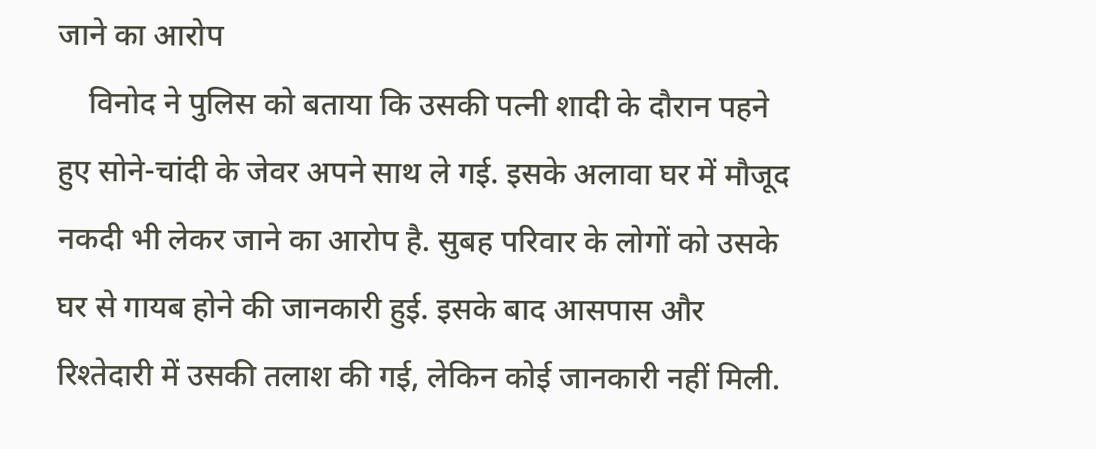जाने का आरोप
    विनोद ने पुलिस को बताया कि उसकी पत्नी शादी के दौरान पहने हुए सोने-चांदी के जेवर अपने साथ ले गई. इसके अलावा घर में मौजूद नकदी भी लेकर जाने का आरोप है. सुबह परिवार के लोगों को उसके घर से गायब होने की जानकारी हुई. इसके बाद आसपास और रिश्तेदारी में उसकी तलाश की गई, लेकिन कोई जानकारी नहीं मिली.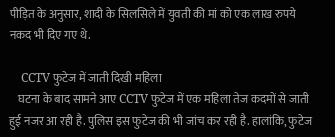पीड़ित के अनुसार, शादी के सिलसिले में युवती की मां को एक लाख रुपये नकद भी दिए गए थे.

    CCTV फुटेज में जाती दिखी महिला
    घटना के बाद सामने आए CCTV फुटेज में एक महिला तेज कदमों से जाती हुई नजर आ रही है. पुलिस इस फुटेज की भी जांच कर रही है. हालांकि, फुटेज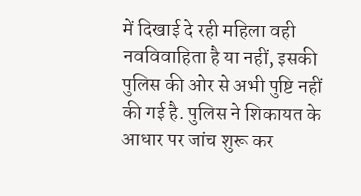में दिखाई दे रही महिला वही नवविवाहिता है या नहीं, इसकी पुलिस की ओर से अभी पुष्टि नहीं की गई है. पुलिस ने शिकायत के आधार पर जांच शुरू कर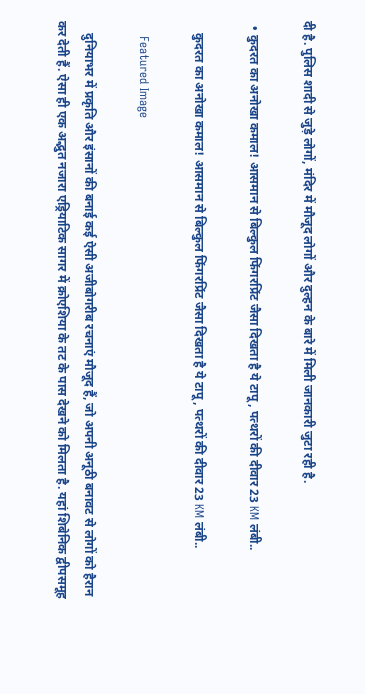दी है. पुलिस शादी से जुड़े लोगों, मंदिर में मौजूद लोगों और दुल्हन के बारे में मिली जानकारी जुटा रही है.

  • कुदरत का अनोखा कमाल! आसमान से बिल्कुल फिंगरप्रिंट जैसा दिखता है ये टापू, पत्थरों की दीवार 23 KM लंबी..

    कुदरत का अनोखा कमाल! आसमान से बिल्कुल फिंगरप्रिंट जैसा दिखता है ये टापू, पत्थरों की दीवार 23 KM लंबी..

    Featured Image

    दुनियाभर में प्रकृति और इंसानों की बनाई कई ऐसी अजीबोगरीब रचनाएं मौजूद हैं, जो अपनी अनूठी बनावट से लोगों को हैरान कर देती हैं. ऐसा ही एक अद्भुत नजारा एड्रियाटिक सागर में क्रोएशिया के तट के पास देखने को मिलता है. यहां शिबेनिक द्वीपसमूह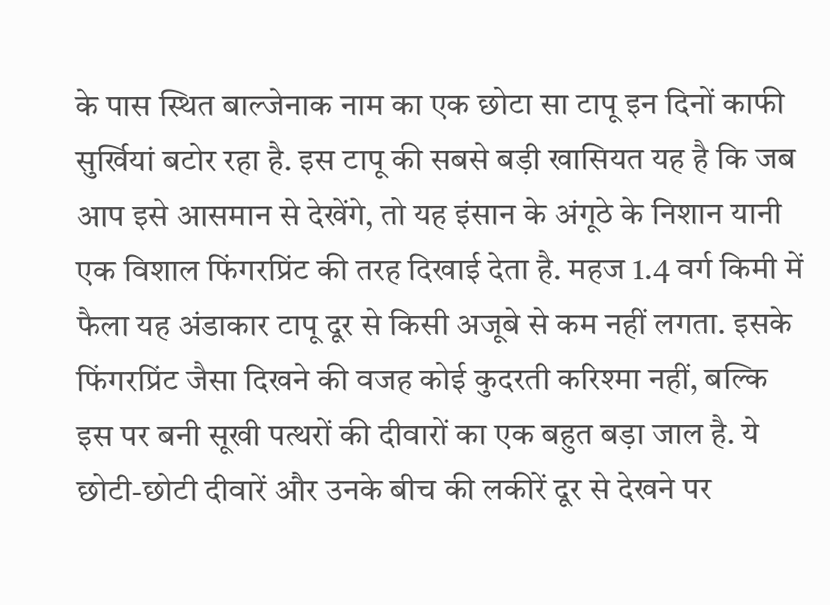के पास स्थित बाल्जेनाक नाम का एक छोटा सा टापू इन दिनों काफी सुर्खियां बटोर रहा है. इस टापू की सबसे बड़ी खासियत यह है कि जब आप इसे आसमान से देखेंगे, तो यह इंसान के अंगूठे के निशान यानी एक विशाल फिंगरप्रिंट की तरह दिखाई देता है. महज 1.4 वर्ग किमी में फैला यह अंडाकार टापू दूर से किसी अजूबे से कम नहीं लगता. इसके फिंगरप्रिंट जैसा दिखने की वजह कोई कुदरती करिश्मा नहीं, बल्कि इस पर बनी सूखी पत्थरों की दीवारों का एक बहुत बड़ा जाल है. ये छोटी-छोटी दीवारें और उनके बीच की लकीरें दूर से देखने पर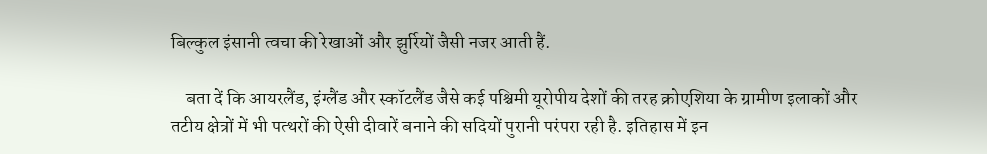बिल्कुल इंसानी त्वचा की रेखाओं और झुर्रियों जैसी नजर आती हैं.

    बता दें कि आयरलैंड, इंग्लैंड और स्कॉटलैंड जैसे कई पश्चिमी यूरोपीय देशों की तरह क्रोएशिया के ग्रामीण इलाकों और तटीय क्षेत्रों में भी पत्थरों की ऐसी दीवारें बनाने की सदियों पुरानी परंपरा रही है. इतिहास में इन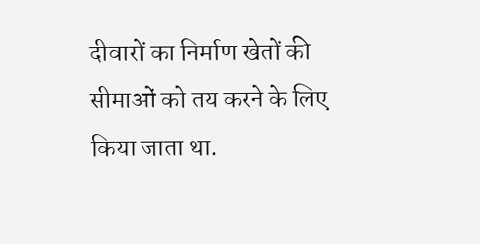दीवारों का निर्माण खेतों की सीमाओं को तय करने के लिए किया जाता था.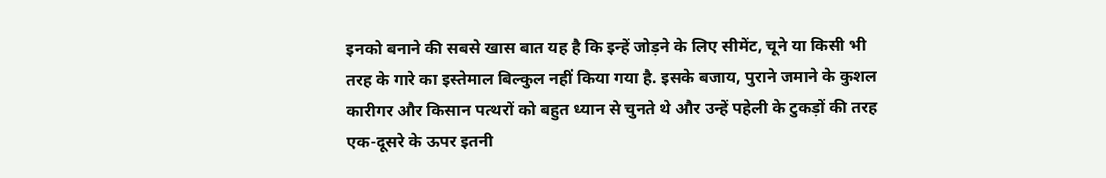इनको बनाने की सबसे खास बात यह है कि इन्हें जोड़ने के लिए सीमेंट, चूने या किसी भी तरह के गारे का इस्तेमाल बिल्कुल नहीं किया गया है. इसके बजाय, पुराने जमाने के कुशल कारीगर और किसान पत्थरों को बहुत ध्यान से चुनते थे और उन्हें पहेली के टुकड़ों की तरह एक-दूसरे के ऊपर इतनी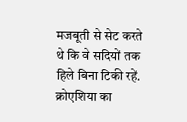मजबूती से सेट करते थे कि वे सदियों तक हिले बिना टिकी रहें. क्रोएशिया का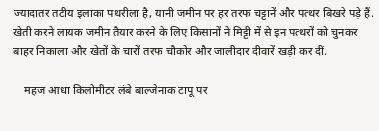ज्यादातर तटीय इलाका पथरीला है, यानी जमीन पर हर तरफ चट्टानें और पत्थर बिखरे पड़े हैं. खेती करने लायक जमीन तैयार करने के लिए किसानों ने मिट्टी में से इन पत्थरों को चुनकर बाहर निकाला और खेतों के चारों तरफ चौकोर और जालीदार दीवारें खड़ी कर दीं.

    महज आधा किलोमीटर लंबे बाल्जेनाक टापू पर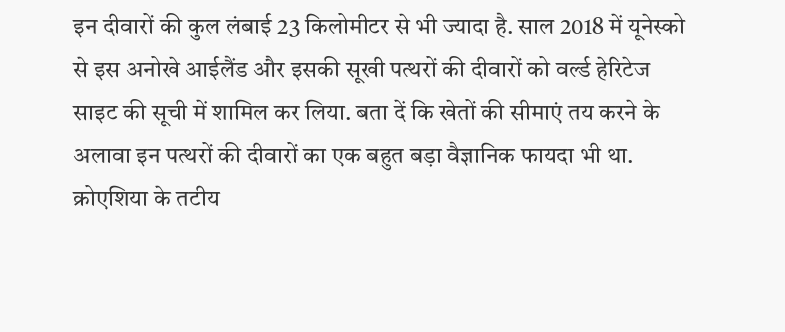इन दीवारों की कुल लंबाई 23 किलोमीटर से भी ज्यादा है. साल 2018 में यूनेस्को से इस अनोखे आईलैंड और इसकी सूखी पत्थरों की दीवारों को वर्ल्ड हेरिटेज साइट की सूची में शामिल कर लिया. बता दें कि खेतों की सीमाएं तय करने के अलावा इन पत्थरों की दीवारों का एक बहुत बड़ा वैज्ञानिक फायदा भी था. क्रोएशिया के तटीय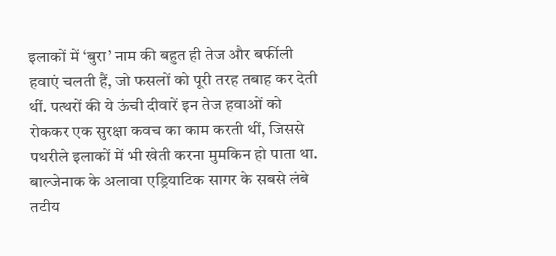इलाकों में ‘बुरा’ नाम की बहुत ही तेज और बर्फीली हवाएं चलती हैं, जो फसलों को पूरी तरह तबाह कर देती थीं. पत्थरों की ये ऊंची दीवारें इन तेज हवाओं को रोककर एक सुरक्षा कवच का काम करती थीं, जिससे पथरीले इलाकों में भी खेती करना मुमकिन हो पाता था. बाल्जेनाक के अलावा एड्रियाटिक सागर के सबसे लंबे तटीय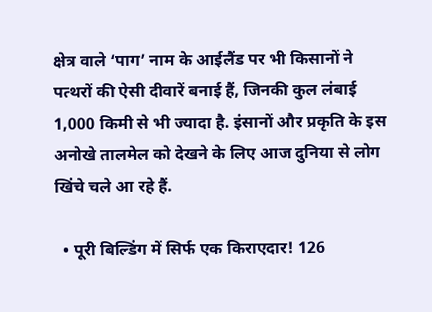क्षेत्र वाले ‘पाग’ नाम के आईलैंड पर भी किसानों ने पत्थरों की ऐसी दीवारें बनाई हैं, जिनकी कुल लंबाई 1,000 किमी से भी ज्यादा है. इंसानों और प्रकृति के इस अनोखे तालमेल को देखने के लिए आज दुनिया से लोग खिंचे चले आ रहे हैं.

  • पूरी बिल्डिंग में सिर्फ एक किराएदार! 126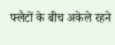फ्लैटों के बीच अकेले रहने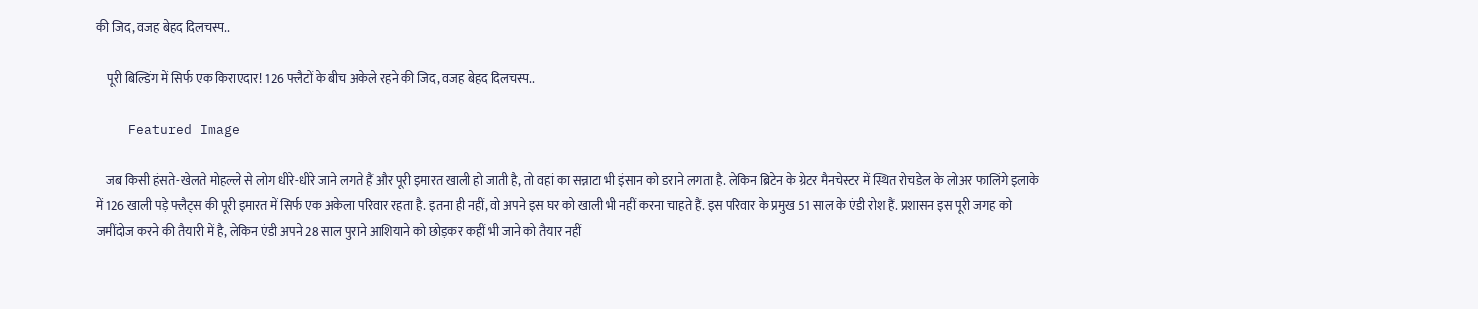की जिद, वजह बेहद दिलचस्प..

    पूरी बिल्डिंग में सिर्फ एक किराएदार! 126 फ्लैटों के बीच अकेले रहने की जिद, वजह बेहद दिलचस्प..

    Featured Image

    जब किसी हंसते-खेलते मोहल्ले से लोग धीरे-धीरे जाने लगते हैं और पूरी इमारत खाली हो जाती है, तो वहां का सन्नाटा भी इंसान को डराने लगता है. लेकिन ब्रिटेन के ग्रेटर मैनचेस्टर में स्थित रोचडेल के लोअर फालिंगे इलाके में 126 खाली पड़े फ्लैट्स की पूरी इमारत में सिर्फ एक अकेला परिवार रहता है. इतना ही नहीं, वो अपने इस घर को खाली भी नहीं करना चाहते हैं. इस परिवार के प्रमुख 51 साल के एंडी रोश हैं. प्रशासन इस पूरी जगह को जमींदोज करने की तैयारी में है, लेकिन एंडी अपने 28 साल पुराने आशियाने को छोड़कर कहीं भी जाने को तैयार नहीं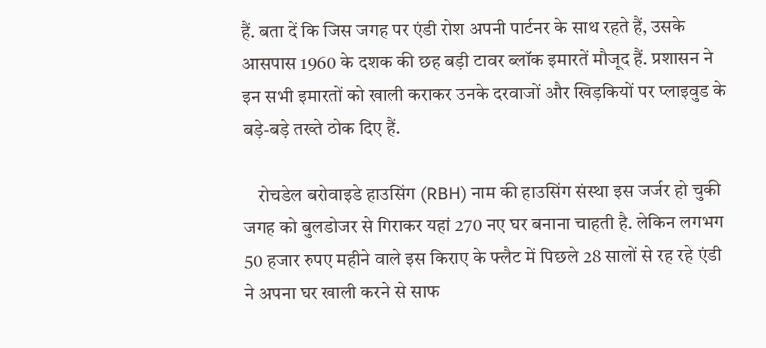हैं. बता दें कि जिस जगह पर एंडी रोश अपनी पार्टनर के साथ रहते हैं, उसके आसपास 1960 के दशक की छह बड़ी टावर ब्लॉक इमारतें मौजूद हैं. प्रशासन ने इन सभी इमारतों को खाली कराकर उनके दरवाजों और खिड़कियों पर प्लाइवुड के बड़े-बड़े तख्ते ठोक दिए हैं.

    रोचडेल बरोवाइडे हाउसिंग (RBH) नाम की हाउसिंग संस्था इस जर्जर हो चुकी जगह को बुलडोजर से गिराकर यहां 270 नए घर बनाना चाहती है. लेकिन लगभग 50 हजार रुपए महीने वाले इस किराए के फ्लैट में पिछले 28 सालों से रह रहे एंडी ने अपना घर खाली करने से साफ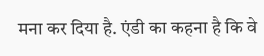मना कर दिया है. एंडी का कहना है कि वे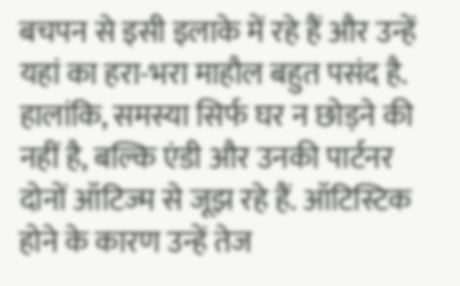बचपन से इसी इलाके में रहे हैं और उन्हें यहां का हरा-भरा माहौल बहुत पसंद है. हालांकि, समस्या सिर्फ घर न छोड़ने की नहीं है, बल्कि एंडी और उनकी पार्टनर दोनों ऑटिज्म से जूझ रहे हैं. ऑटिस्टिक होने के कारण उन्हें तेज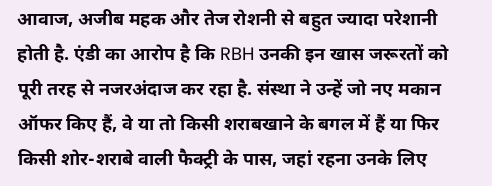आवाज, अजीब महक और तेज रोशनी से बहुत ज्यादा परेशानी होती है. एंडी का आरोप है कि RBH उनकी इन खास जरूरतों को पूरी तरह से नजरअंदाज कर रहा है. संस्था ने उन्हें जो नए मकान ऑफर किए हैं, वे या तो किसी शराबखाने के बगल में हैं या फिर किसी शोर-शराबे वाली फैक्ट्री के पास, जहां रहना उनके लिए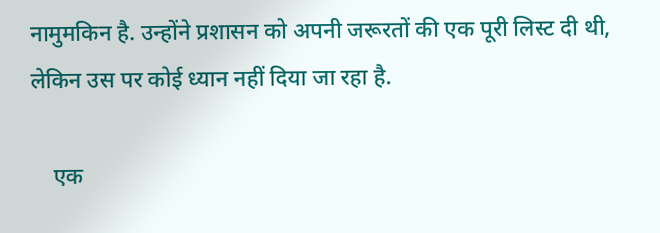नामुमकिन है. उन्होंने प्रशासन को अपनी जरूरतों की एक पूरी लिस्ट दी थी, लेकिन उस पर कोई ध्यान नहीं दिया जा रहा है.

    एक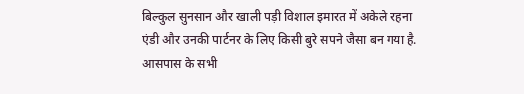बिल्कुल सुनसान और खाली पड़ी विशाल इमारत में अकेले रहना एंडी और उनकी पार्टनर के लिए किसी बुरे सपने जैसा बन गया है. आसपास के सभी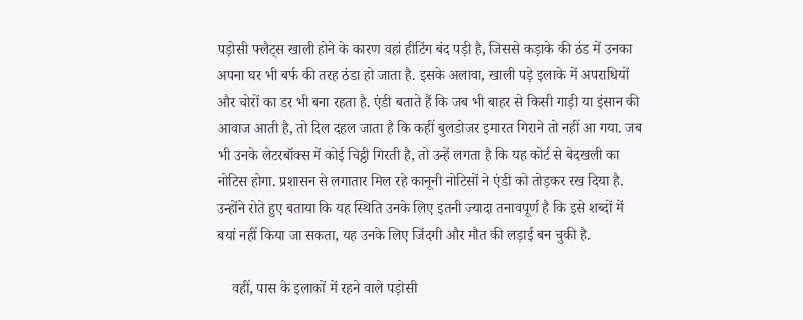पड़ोसी फ्लैट्स खाली होने के कारण वहां हीटिंग बंद पड़ी है, जिससे कड़ाके की ठंड में उनका अपना घर भी बर्फ की तरह ठंडा हो जाता है. इसके अलावा, खाली पड़े इलाके में अपराधियों और चोरों का डर भी बना रहता है. एंडी बताते हैं कि जब भी बाहर से किसी गाड़ी या इंसान की आवाज आती है, तो दिल दहल जाता है कि कहीं बुलडोजर इमारत गिराने तो नहीं आ गया. जब भी उनके लेटरबॉक्स में कोई चिट्ठी गिरती है, तो उन्हें लगता है कि यह कोर्ट से बेदखली का नोटिस होगा. प्रशासन से लगातार मिल रहे कानूनी नोटिसों ने एंडी को तोड़कर रख दिया है. उन्होंने रोते हुए बताया कि यह स्थिति उनके लिए इतनी ज्यादा तनावपूर्ण है कि इसे शब्दों में बयां नहीं किया जा सकता, यह उनके लिए जिंदगी और मौत की लड़ाई बन चुकी है.

    वहीं, पास के इलाकों में रहने वाले पड़ोसी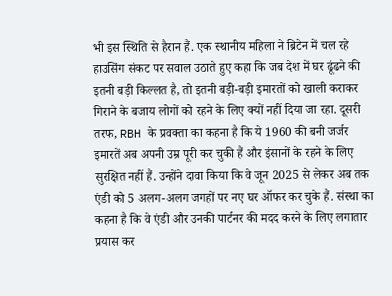भी इस स्थिति से हैरान हैं. एक स्थानीय महिला ने ब्रिटेन में चल रहे हाउसिंग संकट पर सवाल उठाते हुए कहा कि जब देश में घर ढूंढने की इतनी बड़ी किल्लत है, तो इतनी बड़ी-बड़ी इमारतों को खाली कराकर गिराने के बजाय लोगों को रहने के लिए क्यों नहीं दिया जा रहा. दूसरी तरफ, RBH के प्रवक्ता का कहना है कि ये 1960 की बनी जर्जर इमारतें अब अपनी उम्र पूरी कर चुकी हैं और इंसानों के रहने के लिए सुरक्षित नहीं हैं. उन्होंने दावा किया कि वे जून 2025 से लेकर अब तक एंडी को 5 अलग-अलग जगहों पर नए घर ऑफर कर चुके हैं. संस्था का कहना है कि वे एंडी और उनकी पार्टनर की मदद करने के लिए लगातार प्रयास कर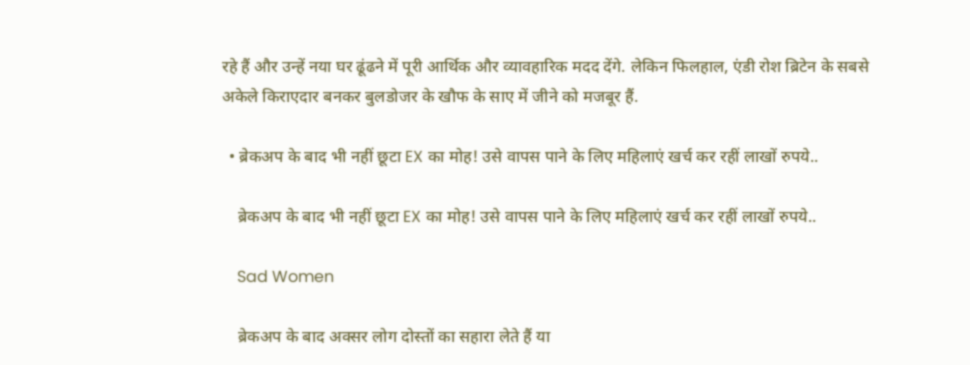रहे हैं और उन्हें नया घर ढूंढने में पूरी आर्थिक और व्यावहारिक मदद देंगे. लेकिन फिलहाल, एंडी रोश ब्रिटेन के सबसे अकेले किराएदार बनकर बुलडोजर के खौफ के साए में जीने को मजबूर हैं.

  • ब्रेकअप के बाद भी नहीं छूटा EX का मोह! उसे वापस पाने के लिए महिलाएं खर्च कर रहीं लाखों रुपये..

    ब्रेकअप के बाद भी नहीं छूटा EX का मोह! उसे वापस पाने के लिए महिलाएं खर्च कर रहीं लाखों रुपये..

    Sad Women

    ब्रेकअप के बाद अक्सर लोग दोस्तों का सहारा लेते हैं या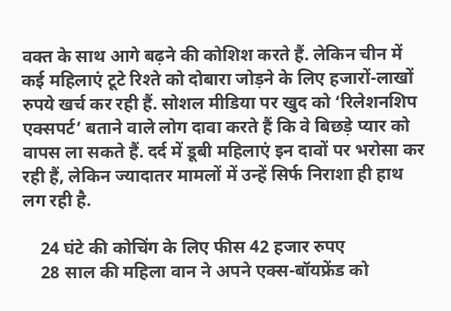वक्त के साथ आगे बढ़ने की कोशिश करते हैं. लेकिन चीन में कई महिलाएं टूटे रिश्ते को दोबारा जोड़ने के लिए हजारों-लाखों रुपये खर्च कर रही हैं. सोशल मीडिया पर खुद को ‘रिलेशनशिप एक्सपर्ट’ बताने वाले लोग दावा करते हैं कि वे बिछड़े प्यार को वापस ला सकते हैं. दर्द में डूबी महिलाएं इन दावों पर भरोसा कर रही हैं, लेकिन ज्यादातर मामलों में उन्हें सिर्फ निराशा ही हाथ लग रही है.

    24 घंटे की कोचिंग के लिए फीस 42 हजार रुपए
    28 साल की महिला वान ने अपने एक्स-बॉयफ्रेंड को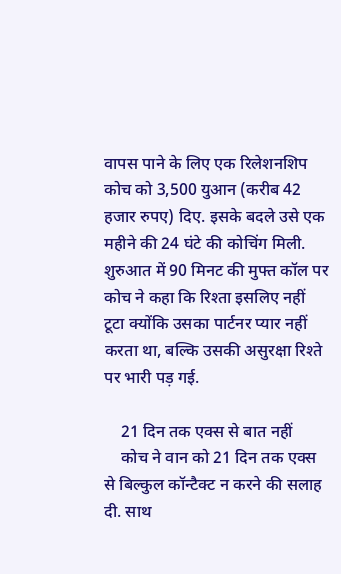वापस पाने के लिए एक रिलेशनशिप कोच को 3,500 युआन (करीब 42 हजार रुपए) दिए. इसके बदले उसे एक महीने की 24 घंटे की कोचिंग मिली. शुरुआत में 90 मिनट की मुफ्त कॉल पर कोच ने कहा कि रिश्ता इसलिए नहीं टूटा क्योंकि उसका पार्टनर प्यार नहीं करता था, बल्कि उसकी असुरक्षा रिश्ते पर भारी पड़ गई.

    21 दिन तक एक्स से बात नहीं
    कोच ने वान को 21 दिन तक एक्स से बिल्कुल कॉन्टैक्ट न करने की सलाह दी. साथ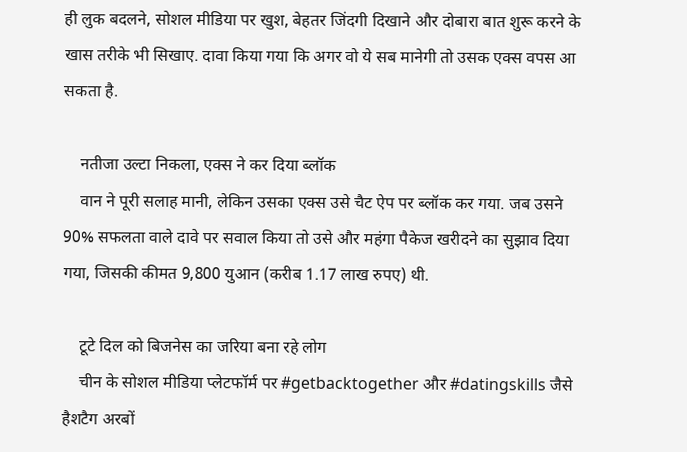ही लुक बदलने, सोशल मीडिया पर खुश, बेहतर जिंदगी दिखाने और दोबारा बात शुरू करने के खास तरीके भी सिखाए. दावा किया गया कि अगर वो ये सब मानेगी तो उसक एक्स वपस आ सकता है.

    नतीजा उल्टा निकला, एक्स ने कर दिया ब्लॉक
    वान ने पूरी सलाह मानी, लेकिन उसका एक्स उसे चैट ऐप पर ब्लॉक कर गया. जब उसने 90% सफलता वाले दावे पर सवाल किया तो उसे और महंगा पैकेज खरीदने का सुझाव दिया गया, जिसकी कीमत 9,800 युआन (करीब 1.17 लाख रुपए) थी.

    टूटे दिल को बिजनेस का जरिया बना रहे लोग
    चीन के सोशल मीडिया प्लेटफॉर्म पर #getbacktogether और #datingskills जैसे हैशटैग अरबों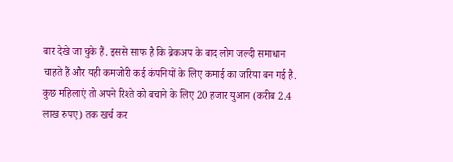बार देखे जा चुके हैं. इससे साफ है कि ब्रेकअप के बाद लोग जल्दी समाधान चाहते हैं और यही कमजोरी कई कंपनियों के लिए कमाई का जरिया बन गई है. कुछ महिलाएं तो अपने रिश्ते को बचाने के लिए 20 हजार युआन (करीब 2.4 लाख रुपए) तक खर्च कर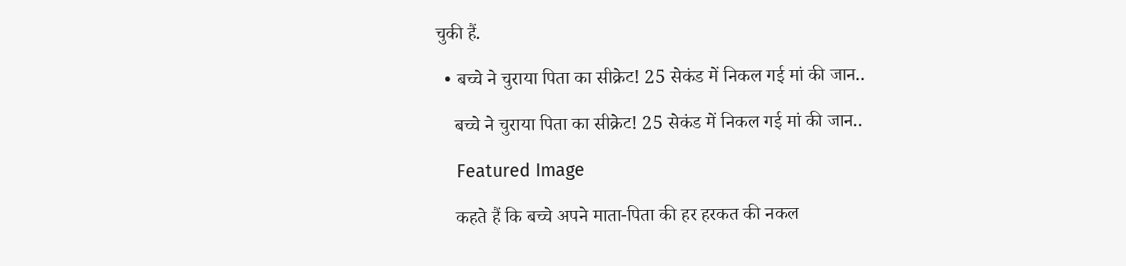चुकी हैं.

  • बच्चे ने चुराया पिता का सीक्रेट! 25 सेकंड में निकल गई मां की जान..

    बच्चे ने चुराया पिता का सीक्रेट! 25 सेकंड में निकल गई मां की जान..

    Featured Image

    कहते हैं कि बच्चे अपने माता-पिता की हर हरकत की नकल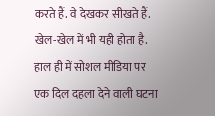करते हैं. वे देखकर सीखते हैं. खेल-खेल में भी यही होता है. हाल ही में सोशल मीडिया पर एक दिल दहला देने वाली घटना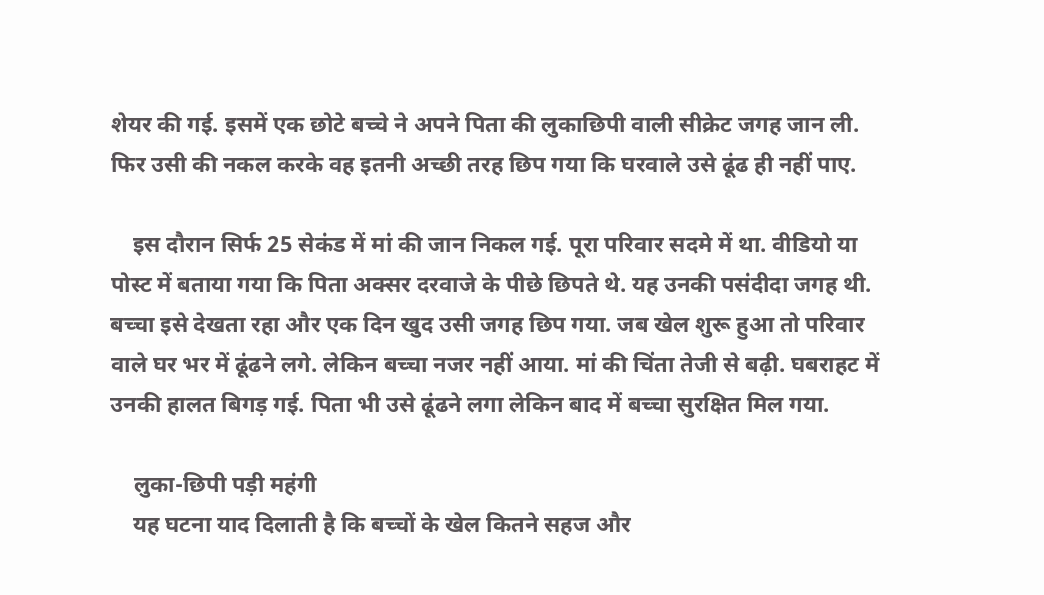शेयर की गई. इसमें एक छोटे बच्चे ने अपने पिता की लुकाछिपी वाली सीक्रेट जगह जान ली. फिर उसी की नकल करके वह इतनी अच्छी तरह छिप गया कि घरवाले उसे ढूंढ ही नहीं पाए.

    इस दौरान सिर्फ 25 सेकंड में मां की जान निकल गई. पूरा परिवार सदमे में था. वीडियो या पोस्ट में बताया गया कि पिता अक्सर दरवाजे के पीछे छिपते थे. यह उनकी पसंदीदा जगह थी. बच्चा इसे देखता रहा और एक दिन खुद उसी जगह छिप गया. जब खेल शुरू हुआ तो परिवार वाले घर भर में ढूंढने लगे. लेकिन बच्चा नजर नहीं आया. मां की चिंता तेजी से बढ़ी. घबराहट में उनकी हालत बिगड़ गई. पिता भी उसे ढूंढने लगा लेकिन बाद में बच्चा सुरक्षित मिल गया.

    लुका-छिपी पड़ी महंगी
    यह घटना याद दिलाती है कि बच्चों के खेल कितने सहज और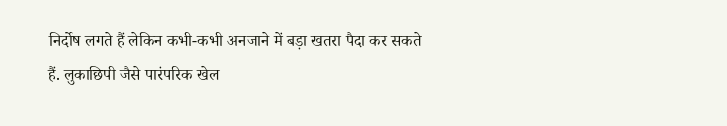निर्दोष लगते हैं लेकिन कभी-कभी अनजाने में बड़ा खतरा पैदा कर सकते हैं. लुकाछिपी जैसे पारंपरिक खेल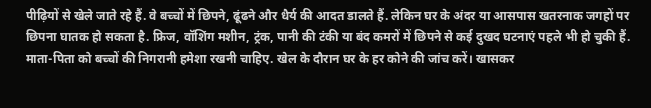पीढ़ियों से खेले जाते रहे हैं. वे बच्चों में छिपने, ढूंढने और धैर्य की आदत डालते हैं. लेकिन घर के अंदर या आसपास खतरनाक जगहों पर छिपना घातक हो सकता है. फ्रिज, वॉशिंग मशीन, ट्रंक, पानी की टंकी या बंद कमरों में छिपने से कई दुखद घटनाएं पहले भी हो चुकी हैं. माता-पिता को बच्चों की निगरानी हमेशा रखनी चाहिए. खेल के दौरान घर के हर कोने की जांच करें। खासकर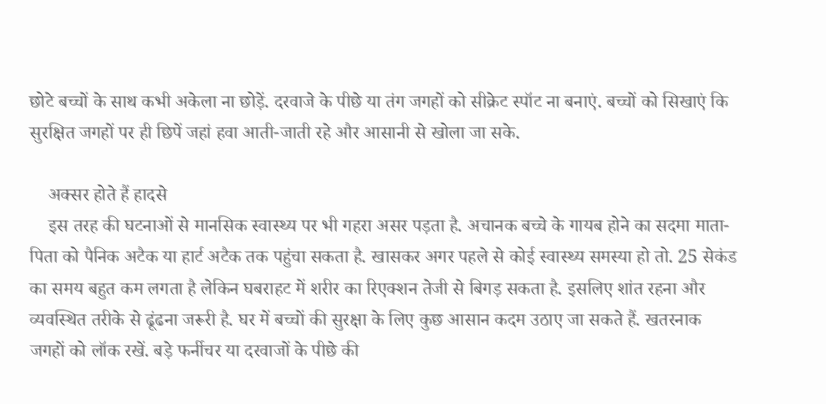छोटे बच्चों के साथ कभी अकेला ना छोड़ें. दरवाजे के पीछे या तंग जगहों को सीक्रेट स्पॉट ना बनाएं. बच्चों को सिखाएं कि सुरक्षित जगहों पर ही छिपें जहां हवा आती-जाती रहे और आसानी से खोला जा सके.

    अक्सर होते हैं हादसे
    इस तरह की घटनाओं से मानसिक स्वास्थ्य पर भी गहरा असर पड़ता है. अचानक बच्चे के गायब होने का सदमा माता-पिता को पैनिक अटैक या हार्ट अटैक तक पहुंचा सकता है. खासकर अगर पहले से कोई स्वास्थ्य समस्या हो तो. 25 सेकंड का समय बहुत कम लगता है लेकिन घबराहट में शरीर का रिएक्शन तेजी से बिगड़ सकता है. इसलिए शांत रहना और व्यवस्थित तरीके से ढूंढना जरूरी है. घर में बच्चों की सुरक्षा के लिए कुछ आसान कदम उठाए जा सकते हैं. खतरनाक जगहों को लॉक रखें. बड़े फर्नीचर या दरवाजों के पीछे की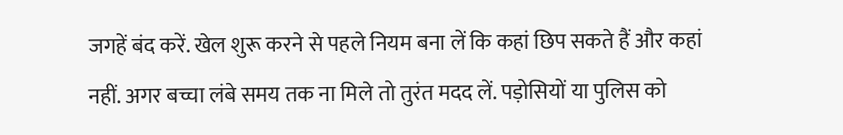जगहें बंद करें. खेल शुरू करने से पहले नियम बना लें कि कहां छिप सकते हैं और कहां नहीं. अगर बच्चा लंबे समय तक ना मिले तो तुरंत मदद लें. पड़ोसियों या पुलिस को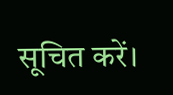सूचित करें।